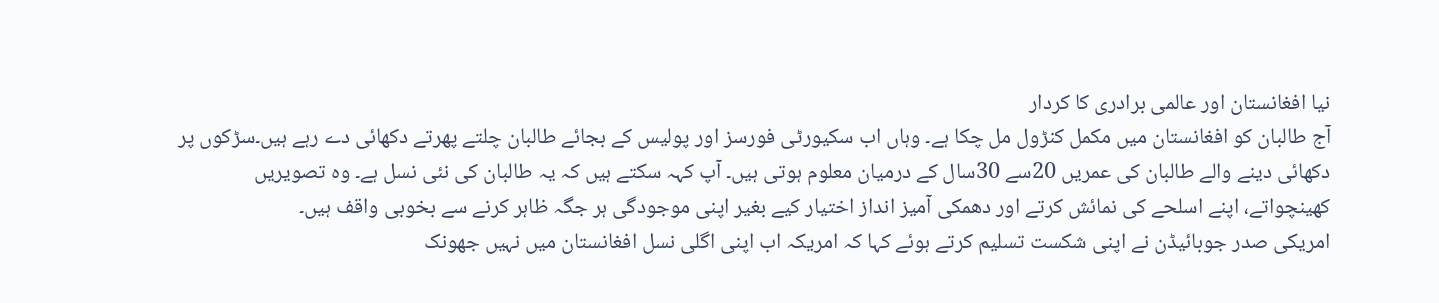نیا افغانستان اور عالمی برادری کا کردار
آج طالبان کو افغانستان میں مکمل کنڑول مل چکا ہے۔ وہاں اب سکیورٹی فورسز اور پولیس کے بجائے طالبان چلتے پھرتے دکھائی دے رہے ہیں۔سڑکوں پر دکھائی دینے والے طالبان کی عمریں 20سے 30سال کے درمیان معلوم ہوتی ہیں۔ آپ کہہ سکتے ہیں کہ یہ طالبان کی نئی نسل ہے۔ وہ تصویریں کھینچواتے، اپنے اسلحے کی نمائش کرتے اور دھمکی آمیز انداز اختیار کیے بغیر اپنی موجودگی ہر جگہ ظاہر کرنے سے بخوبی واقف ہیں۔
امریکی صدر جوبائیڈن نے اپنی شکست تسلیم کرتے ہوئے کہا کہ امریکہ اب اپنی اگلی نسل افغانستان میں نہیں جھونک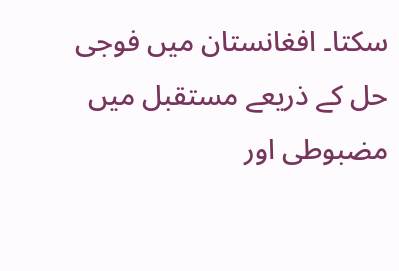سکتا۔ افغانستان میں فوجی حل کے ذریعے مستقبل میں مضبوطی اور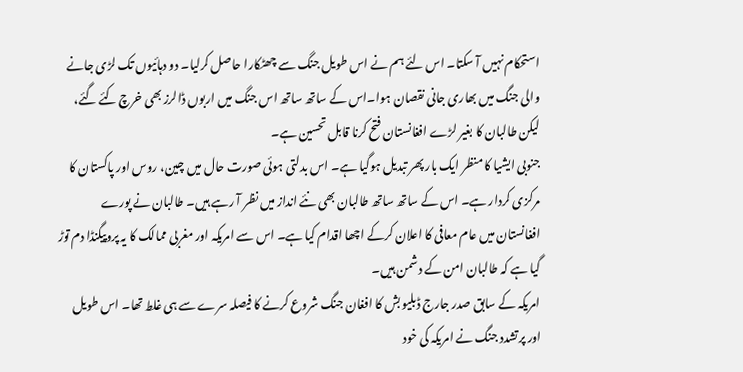استحکام نہیں آ سکتا۔ اس لئے ہم نے اس طویل جنگ سے چھٹکارا حاصل کرلیا۔ دو دہائیوں تک لڑی جانے والی جنگ میں بھاری جانی نقصان ہوا۔اس کے ساتھ ساتھ اس جنگ میں اربوں ڈالرز بھی خرچ کئے گئے، لیکن طالبان کا بغیر لڑے افغانستان فتح کرنا قابل تحسین ہے۔
جنوبی ایشیا کا منظر ایک بار پھر تبدیل ہوگیا ہے۔ اس بدلتی ہوئی صورت حال میں چین، روس اور پاکستان کا مرکزی کردار ہے۔ اس کے ساتھ ساتھ طالبان بھی نئے انداز میں نظر آ رہے ہیں۔ طالبان نے پورے افغانستان میں عام معافی کا اعلان کرکے اچھا اقدام کیا ہے۔ اس سے امریکہ اور مغربی ممالک کا یہ پروپیگنڈا دم توڑ گیا ہے کہ طالبان امن کے دشمن ہیں۔
امریکہ کے سابق صدر جارج ڈبلیو بش کا افغان جنگ شروع کرنے کا فیصلہ سرے سے ہی غلط تھا۔ اس طویل اور پرتشدد جنگ نے امریکہ کی خود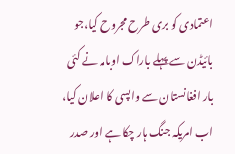اعتمادی کو بری طرح مجروح کیا،جو بائیڈن سے پہلے باراک اوبامہ نے کئی بار افغانستان سے واپسی کا اعلان کیا، اب امریکہ جنگ ہار چکا ہے اور صدر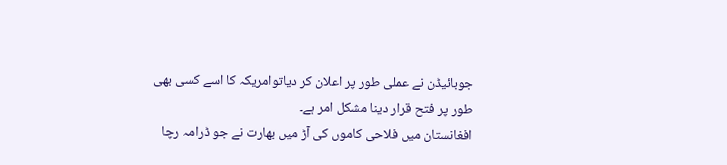جوبائیڈن نے عملی طور پر اعلان کر دیاتوامریکہ کا اسے کسی بھی طور پر فتح قرار دینا مشکل امر ہے۔
افغانستان میں فلاحی کاموں کی آڑ میں بھارت نے جو ڈرامہ رچا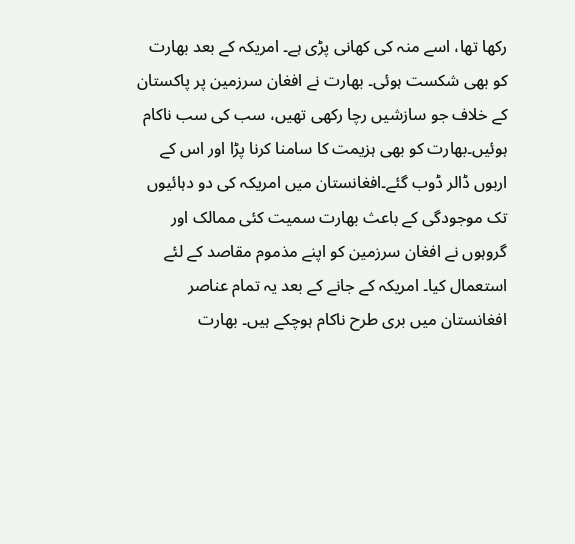رکھا تھا، اسے منہ کی کھانی پڑی ہے۔ امریکہ کے بعد بھارت کو بھی شکست ہوئی۔ بھارت نے افغان سرزمین پر پاکستان کے خلاف جو سازشیں رچا رکھی تھیں، سب کی سب ناکام ہوئیں۔بھارت کو بھی ہزیمت کا سامنا کرنا پڑا اور اس کے اربوں ڈالر ڈوب گئے۔افغانستان میں امریکہ کی دو دہائیوں تک موجودگی کے باعث بھارت سمیت کئی ممالک اور گروہوں نے افغان سرزمین کو اپنے مذموم مقاصد کے لئے استعمال کیا۔ امریکہ کے جانے کے بعد یہ تمام عناصر افغانستان میں بری طرح ناکام ہوچکے ہیں۔ بھارت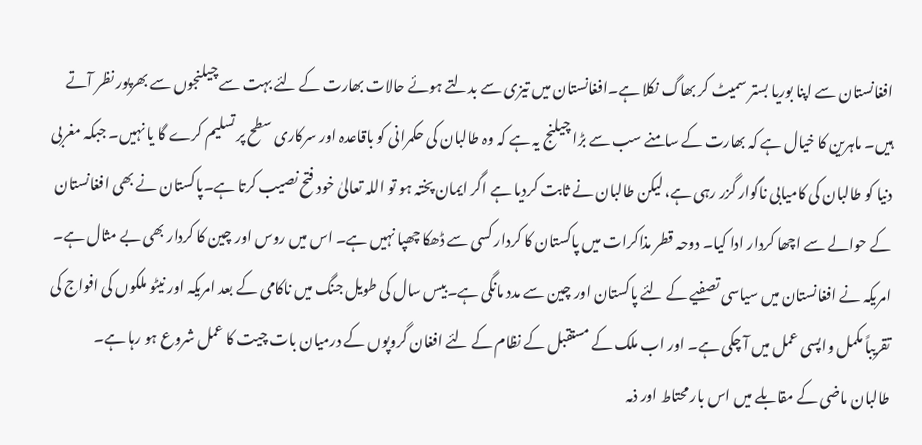افغانستان سے اپنا بوریا بستر سمیٹ کر بھاگ نکلا ہے۔افغانستان میں تیزی سے بدلتے ہوئے حالات بھارت کے لئے بہت سے چیلنجوں سے بھرپور نظر آتے ہیں۔ ماہرین کا خیال ہے کہ بھارت کے سامنے سب سے بڑا چیلنج یہ ہے کہ وہ طالبان کی حکمرانی کو باقاعدہ اور سرکاری سطح پر تسلیم کرے گا یا نہیں۔ جبکہ مغربی دنیا کو طالبان کی کامیابی ناگوار گزر رہی ہے، لیکن طالبان نے ثابت کردیا ہے اگر ایمان پختہ ہو تو اللہ تعالیٰ خود فتح نصیب کرتا ہے۔پاکستان نے بھی افغانستان کے حوالے سے اچھا کردار ادا کیا۔ دوحہ قطر مذاکرات میں پاکستان کا کردار کسی سے ڈھکا چھپا نہیں ہے۔ اس میں روس اور چین کا کردار بھی بے مثال ہے۔ امریکہ نے افغانستان میں سیاسی تصفیے کے لئے پاکستان اور چین سے مدد مانگی ہے۔بیس سال کی طویل جنگ میں ناکامی کے بعد امریکہ اور نیٹو ملکوں کی افواج کی تقریباً مکمل واپسی عمل میں آ چکی ہے۔ اور اب ملک کے مستقبل کے نظام کے لئے افغان گروپوں کے درمیان بات چیت کا عمل شروع ہو رہا ہے۔
طالبان ماضی کے مقابلے میں اس بار محتاط اور ذمہ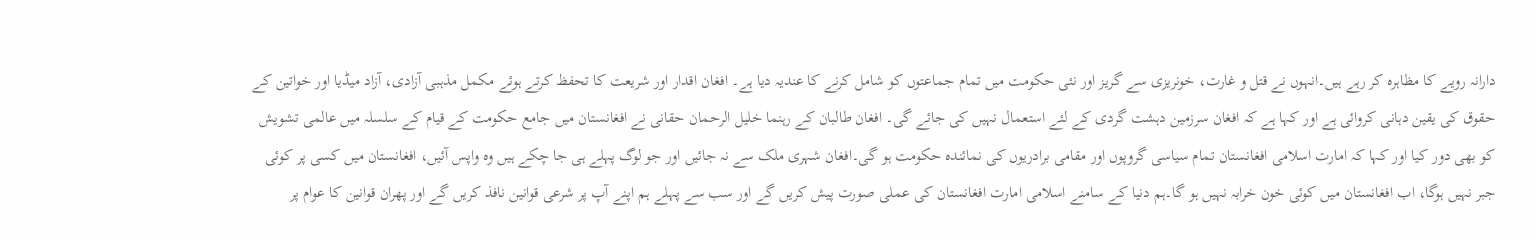دارانہ رویے کا مظاہرہ کر رہے ہیں۔انہوں نے قتل و غارت، خونریزی سے گریز اور نئی حکومت میں تمام جماعتوں کو شامل کرنے کا عندیہ دیا ہے۔ افغان اقدار اور شریعت کا تحفظ کرتے ہوئے مکمل مذہبی آزادی، آزاد میڈیا اور خواتین کے حقوق کی یقین دہانی کروائی ہے اور کہا ہے کہ افغان سرزمین دہشت گردی کے لئے استعمال نہیں کی جائے گی۔ افغان طالبان کے رہنما خلیل الرحمان حقانی نے افغانستان میں جامع حکومت کے قیام کے سلسلہ میں عالمی تشویش کو بھی دور کیا اور کہا کہ امارت اسلامی افغانستان تمام سیاسی گروپوں اور مقامی برادریوں کی نمائندہ حکومت ہو گی۔افغان شہری ملک سے نہ جائیں اور جو لوگ پہلے ہی جا چکے ہیں وہ واپس آئیں، افغانستان میں کسی پر کوئی جبر نہیں ہوگا، اب افغانستان میں کوئی خون خرابہ نہیں ہو گا۔ہم دنیا کے سامنے اسلامی امارت افغانستان کی عملی صورت پیش کریں گے اور سب سے پہلے ہم اپنے آپ پر شرعی قوانین نافذ کریں گے اور پھران قوانین کا عوام پر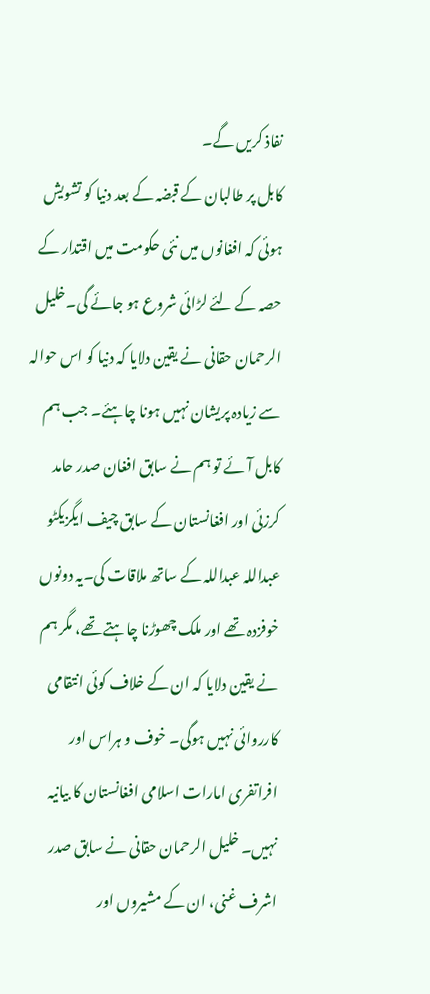نفاذ کریں گے۔
کابل پر طالبان کے قبضہ کے بعد دنیا کو تشویش ہوئی کہ افغانوں میں نئی حکومت میں اقتدار کے حصہ کے لئے لڑائی شروع ہو جائے گی۔خلیل الرحمان حقانی نے یقین دلایا کہ دنیا کو اس حوالہ سے زیادہ پریشان نہیں ہونا چاہئے۔ جب ہم کابل آئے تو ہم نے سابق افغان صدر حامد کرزئی اور افغانستان کے سابق چیف ایگزیکٹو عبداللہ عبداللہ کے ساتھ ملاقات کی۔یہ دونوں خوفزدہ تھے اور ملک چھوڑنا چاہتے تھے، مگر ہم نے یقین دلایا کہ ان کے خلاف کوئی انتقامی کارروائی نہیں ہوگی۔ خوف و ہراس اور افراتفری امارات اسلامی افغانستان کا بیانیہ نہیں۔ خلیل الرحمان حقانی نے سابق صدر اشرف غنی، ان کے مشیروں اور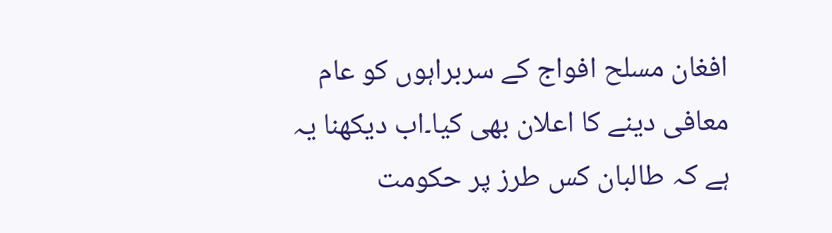افغان مسلح افواج کے سربراہوں کو عام معافی دینے کا اعلان بھی کیا۔اب دیکھنا یہ ہے کہ طالبان کس طرز پر حکومت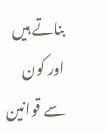بناتے ہیں اور کون سے قوانین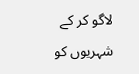لاگو کر کے شہریوں کو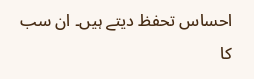احساس تحفظ دیتے ہیں۔ ان سب کا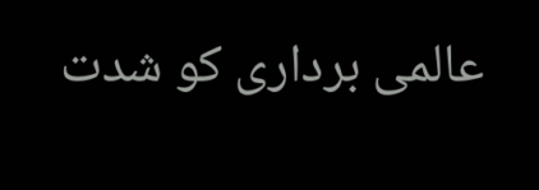عالمی برداری کو شدت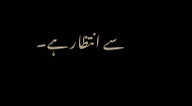سے انتظار ہے۔